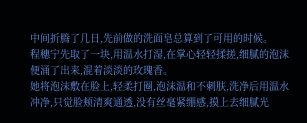中间折腾了几日,先前做的洗面皂总算到了可用的时候。
程穗宁先取了一块,用温水打湿,在掌心轻轻揉搓,细腻的泡沫便涌了出来,混着淡淡的玫瑰香。
她将泡沫敷在脸上,轻柔打圈,泡沫温和不刺肤,洗净后用温水冲净,只觉脸颊清爽通透,没有丝毫紧绷感,摸上去细腻光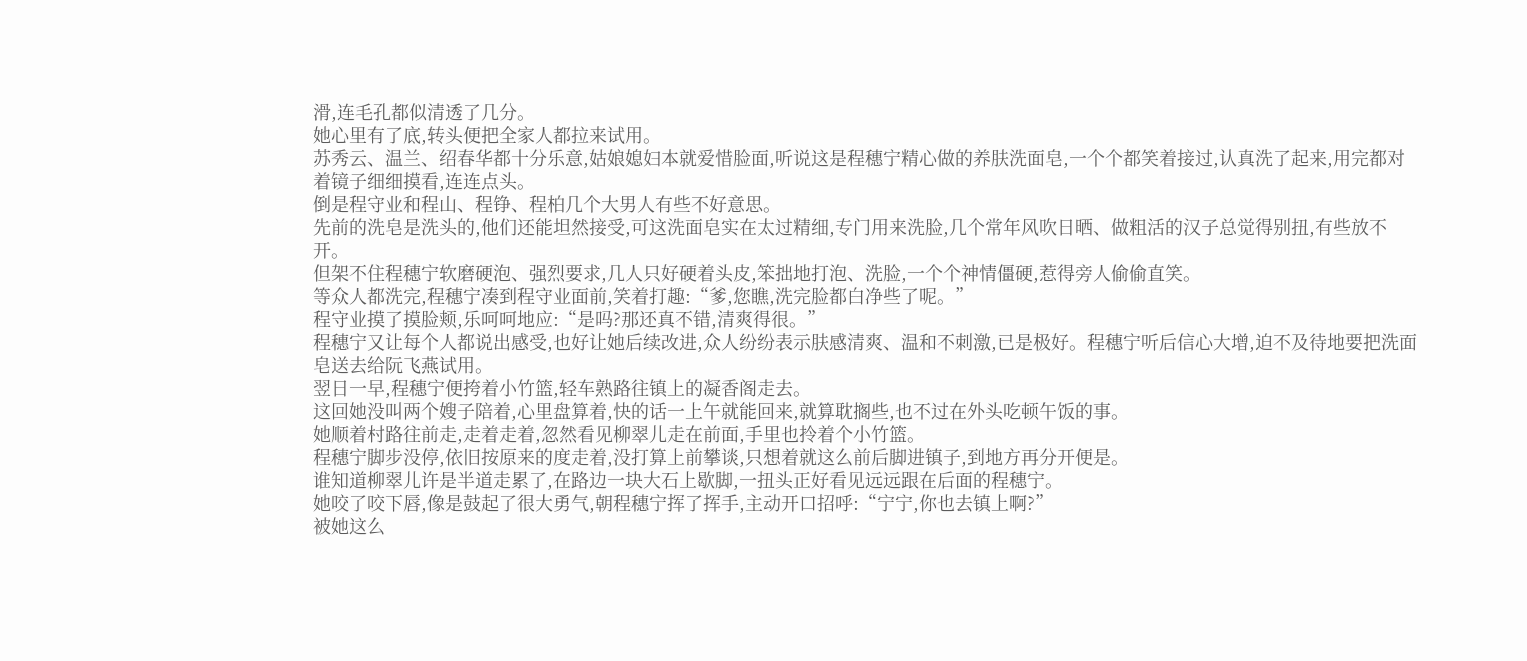滑,连毛孔都似清透了几分。
她心里有了底,转头便把全家人都拉来试用。
苏秀云、温兰、绍春华都十分乐意,姑娘媳妇本就爱惜脸面,听说这是程穗宁精心做的养肤洗面皂,一个个都笑着接过,认真洗了起来,用完都对着镜子细细摸看,连连点头。
倒是程守业和程山、程铮、程柏几个大男人有些不好意思。
先前的洗皂是洗头的,他们还能坦然接受,可这洗面皂实在太过精细,专门用来洗脸,几个常年风吹日晒、做粗活的汉子总觉得别扭,有些放不开。
但架不住程穗宁软磨硬泡、强烈要求,几人只好硬着头皮,笨拙地打泡、洗脸,一个个神情僵硬,惹得旁人偷偷直笑。
等众人都洗完,程穗宁凑到程守业面前,笑着打趣:“爹,您瞧,洗完脸都白净些了呢。”
程守业摸了摸脸颊,乐呵呵地应:“是吗?那还真不错,清爽得很。”
程穗宁又让每个人都说出感受,也好让她后续改进,众人纷纷表示肤感清爽、温和不刺激,已是极好。程穗宁听后信心大增,迫不及待地要把洗面皂送去给阮飞燕试用。
翌日一早,程穗宁便挎着小竹篮,轻车熟路往镇上的凝香阁走去。
这回她没叫两个嫂子陪着,心里盘算着,快的话一上午就能回来,就算耽搁些,也不过在外头吃顿午饭的事。
她顺着村路往前走,走着走着,忽然看见柳翠儿走在前面,手里也拎着个小竹篮。
程穗宁脚步没停,依旧按原来的度走着,没打算上前攀谈,只想着就这么前后脚进镇子,到地方再分开便是。
谁知道柳翠儿许是半道走累了,在路边一块大石上歇脚,一扭头正好看见远远跟在后面的程穗宁。
她咬了咬下唇,像是鼓起了很大勇气,朝程穗宁挥了挥手,主动开口招呼:“宁宁,你也去镇上啊?”
被她这么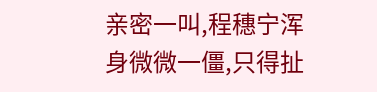亲密一叫,程穗宁浑身微微一僵,只得扯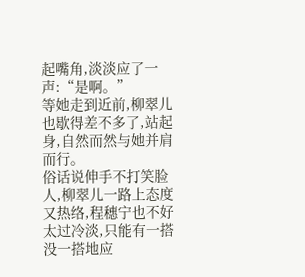起嘴角,淡淡应了一声:“是啊。”
等她走到近前,柳翠儿也歇得差不多了,站起身,自然而然与她并肩而行。
俗话说伸手不打笑脸人,柳翠儿一路上态度又热络,程穗宁也不好太过冷淡,只能有一搭没一搭地应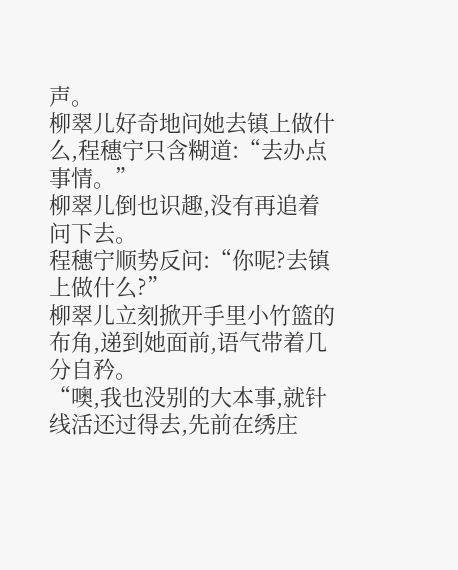声。
柳翠儿好奇地问她去镇上做什么,程穗宁只含糊道:“去办点事情。”
柳翠儿倒也识趣,没有再追着问下去。
程穗宁顺势反问:“你呢?去镇上做什么?”
柳翠儿立刻掀开手里小竹篮的布角,递到她面前,语气带着几分自矜。
“噢,我也没别的大本事,就针线活还过得去,先前在绣庄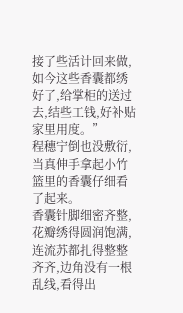接了些活计回来做,如今这些香囊都绣好了,给掌柜的送过去,结些工钱,好补贴家里用度。”
程穗宁倒也没敷衍,当真伸手拿起小竹篮里的香囊仔细看了起来。
香囊针脚细密齐整,花瓣绣得圆润饱满,连流苏都扎得整整齐齐,边角没有一根乱线,看得出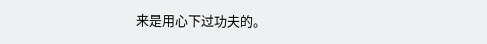来是用心下过功夫的。